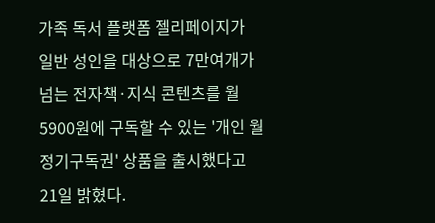가족 독서 플랫폼 젤리페이지가 일반 성인을 대상으로 7만여개가 넘는 전자책·지식 콘텐츠를 월 5900원에 구독할 수 있는 '개인 월정기구독권' 상품을 출시했다고 21일 밝혔다.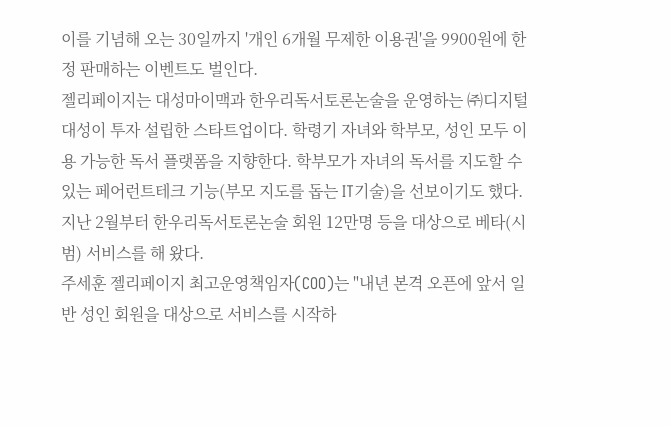이를 기념해 오는 30일까지 '개인 6개월 무제한 이용권'을 9900원에 한정 판매하는 이벤트도 벌인다.
젤리페이지는 대성마이맥과 한우리독서토론논술을 운영하는 ㈜디지털대성이 투자 설립한 스타트업이다. 학령기 자녀와 학부모, 성인 모두 이용 가능한 독서 플랫폼을 지향한다. 학부모가 자녀의 독서를 지도할 수 있는 페어런트테크 기능(부모 지도를 돕는 IT기술)을 선보이기도 했다. 지난 2월부터 한우리독서토론논술 회원 12만명 등을 대상으로 베타(시범) 서비스를 해 왔다.
주세훈 젤리페이지 최고운영책임자(COO)는 "내년 본격 오픈에 앞서 일반 성인 회원을 대상으로 서비스를 시작하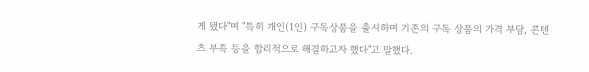게 됐다"며 "특히 개인(1인) 구독상품을 출시하며 기존의 구독 상품의 가격 부담, 콘텐츠 부족 등을 합리적으로 해결하고자 했다"고 말했다.